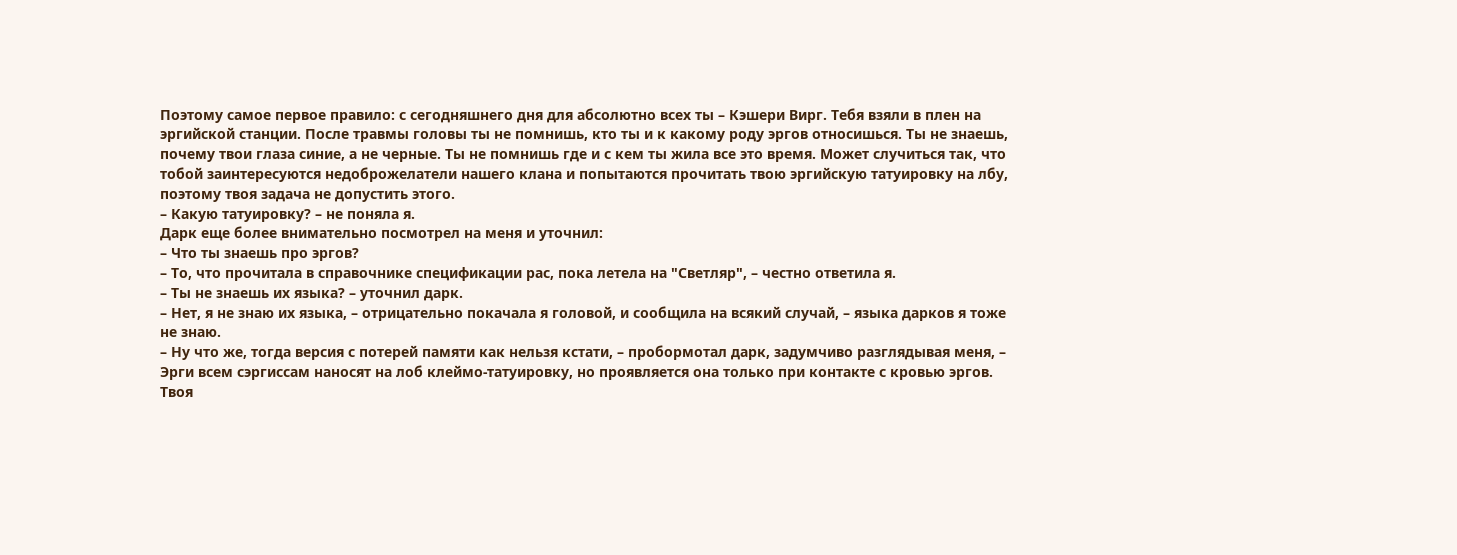Поэтому самое первое правило: с сегодняшнего дня для абсолютно всех ты – Кэшери Вирг. Тебя взяли в плен на эргийской станции. После травмы головы ты не помнишь, кто ты и к какому роду эргов относишься. Ты не знаешь, почему твои глаза синие, а не черные. Ты не помнишь где и с кем ты жила все это время. Может случиться так, что тобой заинтересуются недоброжелатели нашего клана и попытаются прочитать твою эргийскую татуировку на лбу, поэтому твоя задача не допустить этого.
– Какую татуировку? – не поняла я.
Дарк еще более внимательно посмотрел на меня и уточнил:
– Что ты знаешь про эргов?
– То, что прочитала в справочнике спецификации рас, пока летела на "Светляр", – честно ответила я.
– Ты не знаешь их языка? – уточнил дарк.
– Нет, я не знаю их языка, – отрицательно покачала я головой, и сообщила на всякий случай, – языка дарков я тоже не знаю.
– Ну что же, тогда версия с потерей памяти как нельзя кстати, – пробормотал дарк, задумчиво разглядывая меня, – Эрги всем сэргиссам наносят на лоб клеймо-татуировку, но проявляется она только при контакте с кровью эргов. Твоя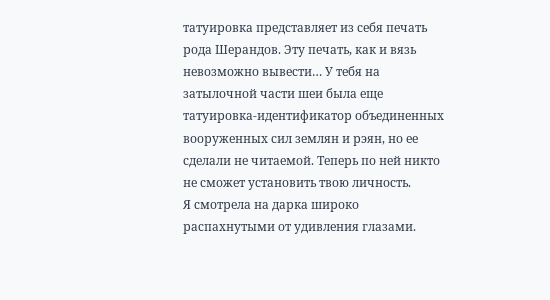татуировка представляет из себя печать рода Шерандов. Эту печать, как и вязь невозможно вывести… У тебя на затылочной части шеи была еще татуировка-идентификатор объединенных вооруженных сил землян и рэян, но ее сделали не читаемой. Теперь по ней никто не сможет установить твою личность.
Я смотрела на дарка широко распахнутыми от удивления глазами.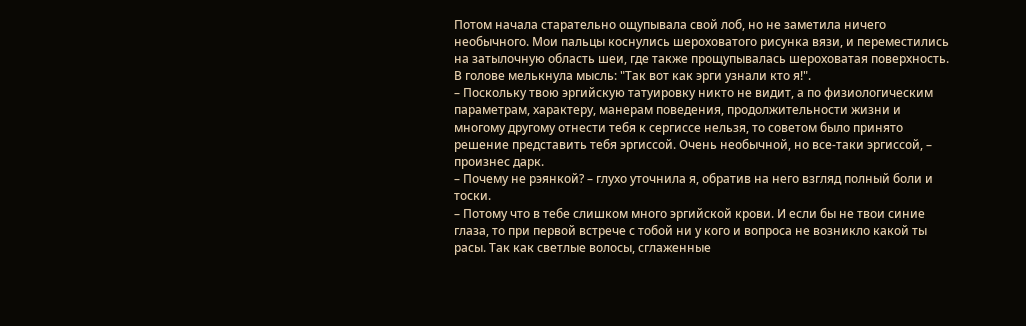Потом начала старательно ощупывала свой лоб, но не заметила ничего необычного. Мои пальцы коснулись шероховатого рисунка вязи, и переместились на затылочную область шеи, где также прощупывалась шероховатая поверхность. В голове мелькнула мысль: "Так вот как эрги узнали кто я!".
– Поскольку твою эргийскую татуировку никто не видит, а по физиологическим параметрам, характеру, манерам поведения, продолжительности жизни и многому другому отнести тебя к сергиссе нельзя, то советом было принято решение представить тебя эргиссой. Очень необычной, но все-таки эргиссой, – произнес дарк.
– Почему не рэянкой? – глухо уточнила я, обратив на него взгляд полный боли и тоски.
– Потому что в тебе слишком много эргийской крови. И если бы не твои синие глаза, то при первой встрече с тобой ни у кого и вопроса не возникло какой ты расы. Так как светлые волосы, сглаженные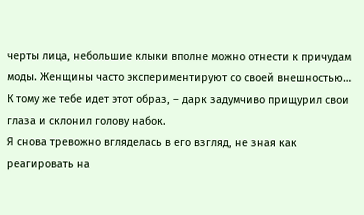черты лица, небольшие клыки вполне можно отнести к причудам моды. Женщины часто экспериментируют со своей внешностью… К тому же тебе идет этот образ, – дарк задумчиво прищурил свои глаза и склонил голову набок.
Я снова тревожно вгляделась в его взгляд, не зная как реагировать на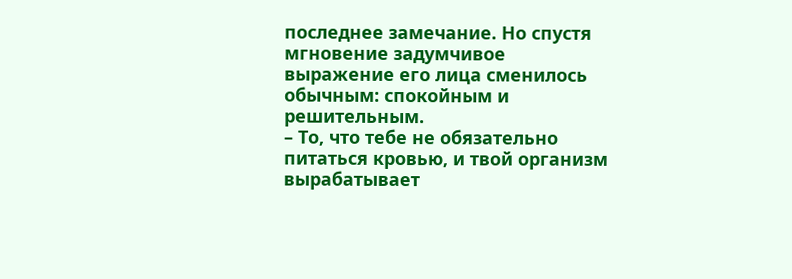последнее замечание. Но спустя мгновение задумчивое выражение его лица сменилось обычным: спокойным и решительным.
– То, что тебе не обязательно питаться кровью, и твой организм вырабатывает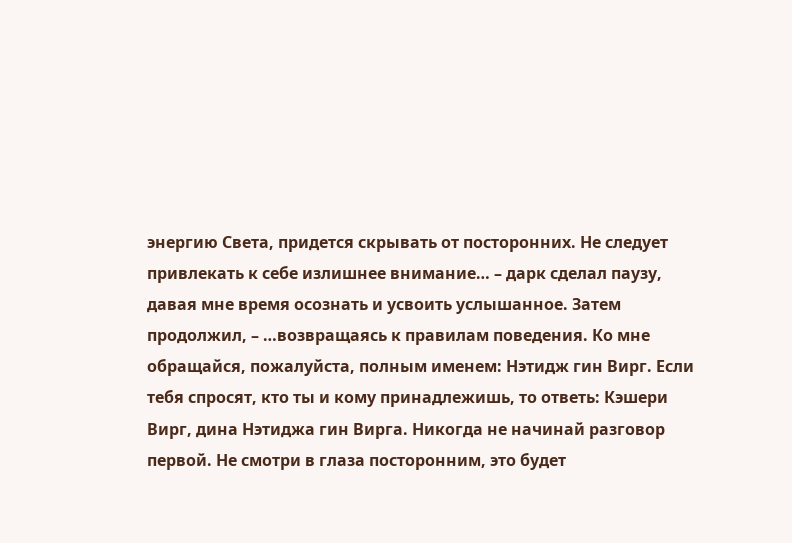энергию Света, придется скрывать от посторонних. Не следует привлекать к себе излишнее внимание… – дарк сделал паузу, давая мне время осознать и усвоить услышанное. Затем продолжил, – …возвращаясь к правилам поведения. Ко мне обращайся, пожалуйста, полным именем: Нэтидж гин Вирг. Если тебя спросят, кто ты и кому принадлежишь, то ответь: Кэшери Вирг, дина Нэтиджа гин Вирга. Никогда не начинай разговор первой. Не смотри в глаза посторонним, это будет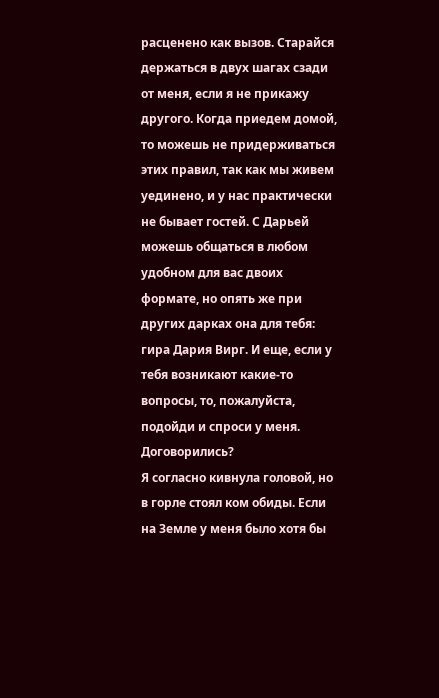расценено как вызов. Старайся держаться в двух шагах сзади от меня, если я не прикажу другого. Когда приедем домой, то можешь не придерживаться этих правил, так как мы живем уединено, и у нас практически не бывает гостей. С Дарьей можешь общаться в любом удобном для вас двоих формате, но опять же при других дарках она для тебя: гира Дария Вирг. И еще, если у тебя возникают какие-то вопросы, то, пожалуйста, подойди и спроси у меня. Договорились?
Я согласно кивнула головой, но в горле стоял ком обиды. Если на Земле у меня было хотя бы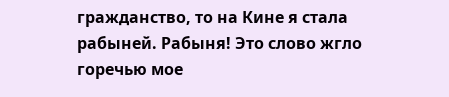гражданство, то на Кине я стала рабыней. Рабыня! Это слово жгло горечью мое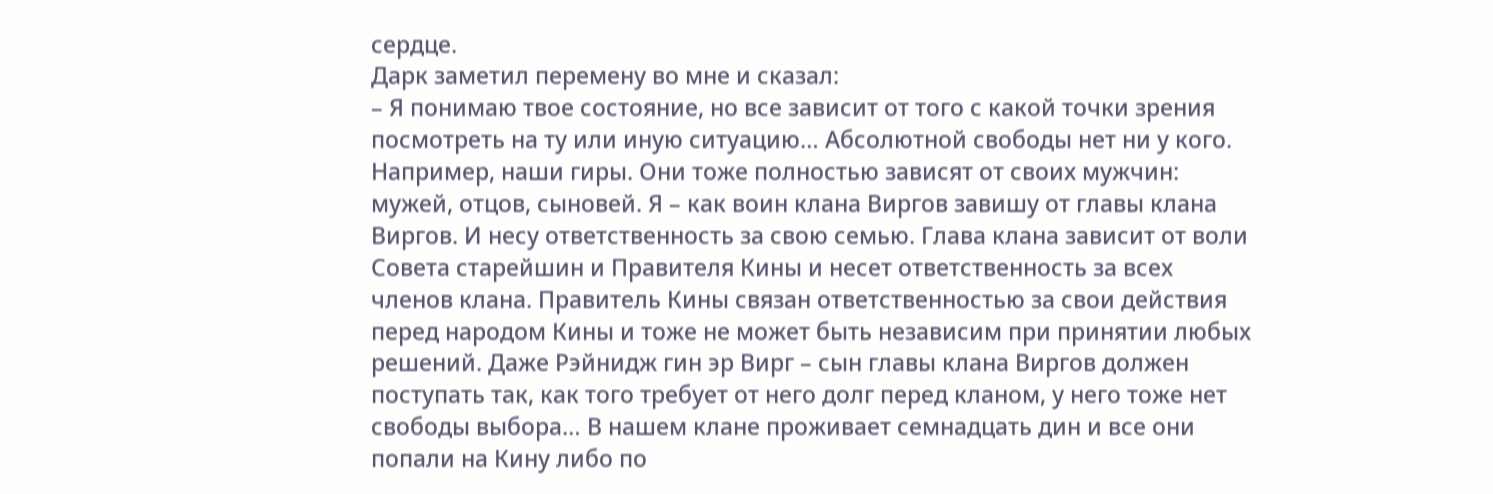сердце.
Дарк заметил перемену во мне и сказал:
– Я понимаю твое состояние, но все зависит от того с какой точки зрения посмотреть на ту или иную ситуацию… Абсолютной свободы нет ни у кого. Например, наши гиры. Они тоже полностью зависят от своих мужчин: мужей, отцов, сыновей. Я – как воин клана Виргов завишу от главы клана Виргов. И несу ответственность за свою семью. Глава клана зависит от воли Совета старейшин и Правителя Кины и несет ответственность за всех членов клана. Правитель Кины связан ответственностью за свои действия перед народом Кины и тоже не может быть независим при принятии любых решений. Даже Рэйнидж гин эр Вирг – сын главы клана Виргов должен поступать так, как того требует от него долг перед кланом, у него тоже нет свободы выбора… В нашем клане проживает семнадцать дин и все они попали на Кину либо по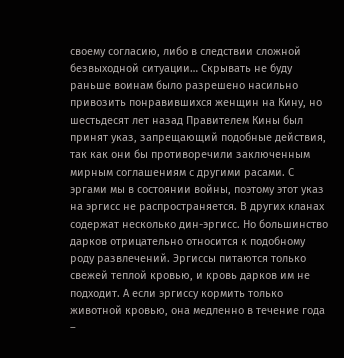своему согласию, либо в следствии сложной безвыходной ситуации… Скрывать не буду раньше воинам было разрешено насильно привозить понравившихся женщин на Кину, но шестьдесят лет назад Правителем Кины был принят указ, запрещающий подобные действия, так как они бы противоречили заключенным мирным соглашениям с другими расами. С эргами мы в состоянии войны, поэтому этот указ на эргисс не распространяется. В других кланах содержат несколько дин-эргисс. Но большинство дарков отрицательно относится к подобному роду развлечений. Эргиссы питаются только свежей теплой кровью, и кровь дарков им не подходит. А если эргиссу кормить только животной кровью, она медленно в течение года –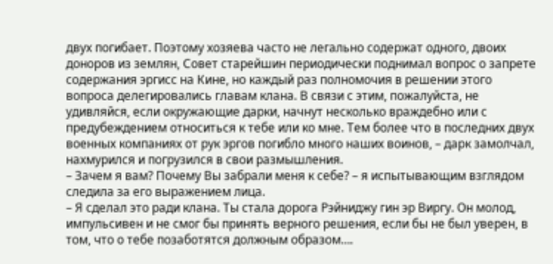двух погибает. Поэтому хозяева часто не легально содержат одного, двоих доноров из землян, Совет старейшин периодически поднимал вопрос о запрете содержания эргисс на Кине, но каждый раз полномочия в решении этого вопроса делегировались главам клана. В связи с этим, пожалуйста, не удивляйся, если окружающие дарки, начнут несколько враждебно или с предубеждением относиться к тебе или ко мне. Тем более что в последних двух военных компаниях от рук эргов погибло много наших воинов, – дарк замолчал, нахмурился и погрузился в свои размышления.
– Зачем я вам? Почему Вы забрали меня к себе? – я испытывающим взглядом следила за его выражением лица.
– Я сделал это ради клана. Ты стала дорога Рэйниджу гин эр Виргу. Он молод, импульсивен и не смог бы принять верного решения, если бы не был уверен, в том, что о тебе позаботятся должным образом….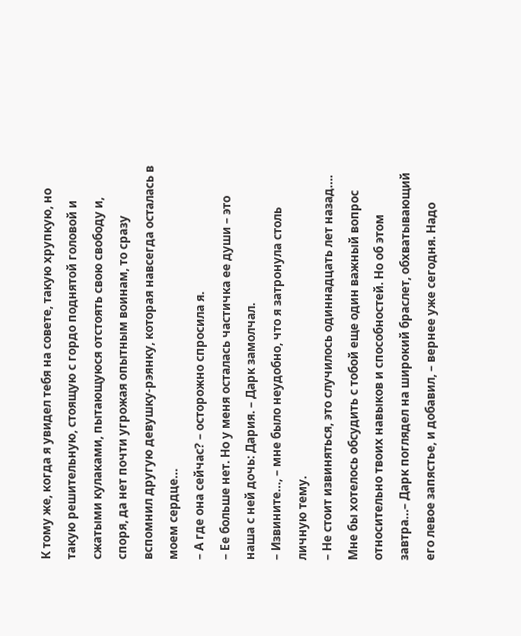К тому же, когда я увидел тебя на совете, такую хрупкую, но такую решительную, стоящую с гордо поднятой головой и сжатыми кулаками, пытающуюся отстоять свою свободу и, споря, да нет почти угрожая опытным воинам, то сразу вспомнил другую девушку-рэянку, которая навсегда осталась в моем сердце…
– А где она сейчас? – осторожно спросила я.
– Ее больше нет. Но у меня осталась частичка ее души – это наша с ней дочь: Дария. – Дарк замолчал.
– Извините…, – мне было неудобно, что я затронула столь личную тему.
– Не стоит извиняться, это случилось одиннадцать лет назад…. Мне бы хотелось обсудить с тобой еще один важный вопрос относительно твоих навыков и способностей. Но об этом завтра…– Дарк поглядел на широкий браслет, обхватывающий его левое запястье, и добавил, – вернее уже сегодня. Надо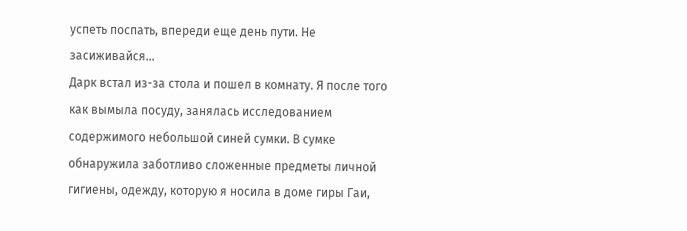успеть поспать, впереди еще день пути. Не засиживайся…
Дарк встал из-за стола и пошел в комнату. Я после того как вымыла посуду, занялась исследованием содержимого небольшой синей сумки. В сумке обнаружила заботливо сложенные предметы личной гигиены, одежду, которую я носила в доме гиры Гаи,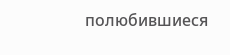полюбившиеся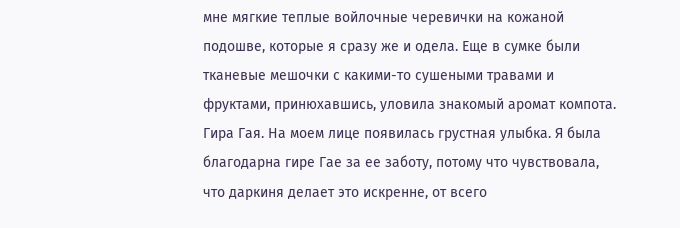мне мягкие теплые войлочные черевички на кожаной подошве, которые я сразу же и одела. Еще в сумке были тканевые мешочки с какими-то сушеными травами и фруктами, принюхавшись, уловила знакомый аромат компота. Гира Гая. На моем лице появилась грустная улыбка. Я была благодарна гире Гае за ее заботу, потому что чувствовала, что даркиня делает это искренне, от всего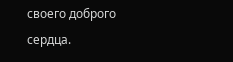своего доброго сердца.